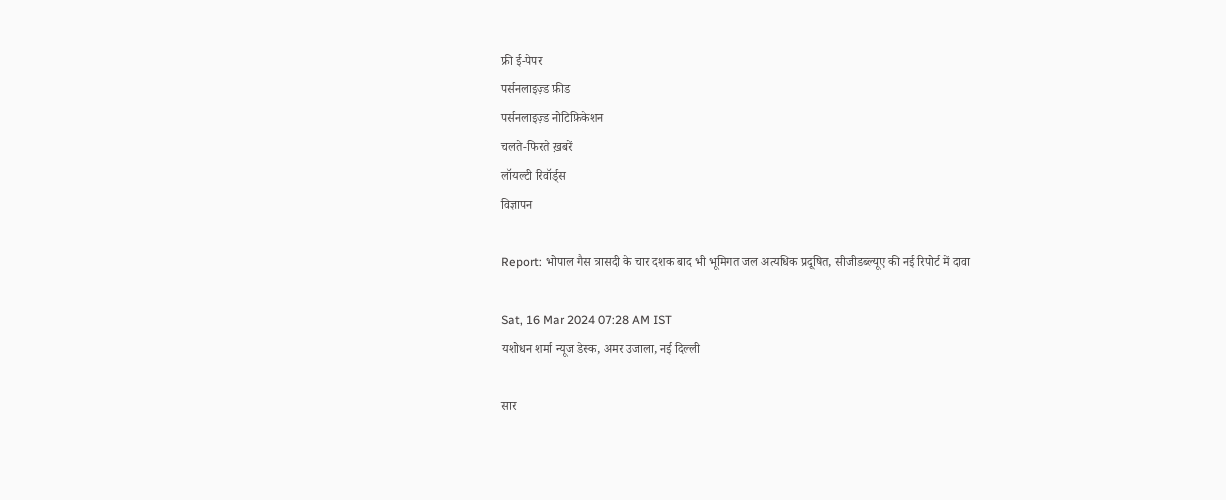फ्री ई-पेपर
पर्सनलाइज़्ड फ़ीड
पर्सनलाइज़्ड नोटिफ़िकेशन
चलते-फिरते ख़बरें
लॉयल्टी रिवॉर्ड्स
विज्ञापन

Report: भोपाल गैस त्रासदी के चार दशक बाद भी भूमिगत जल अत्यधिक प्रदूषित, सीजीडब्ल्यूए की नई रिपोर्ट में दावा

Sat, 16 Mar 2024 07:28 AM IST
यशोधन शर्मा न्यूज डेस्क, अमर उजाला, नई दिल्ली

सार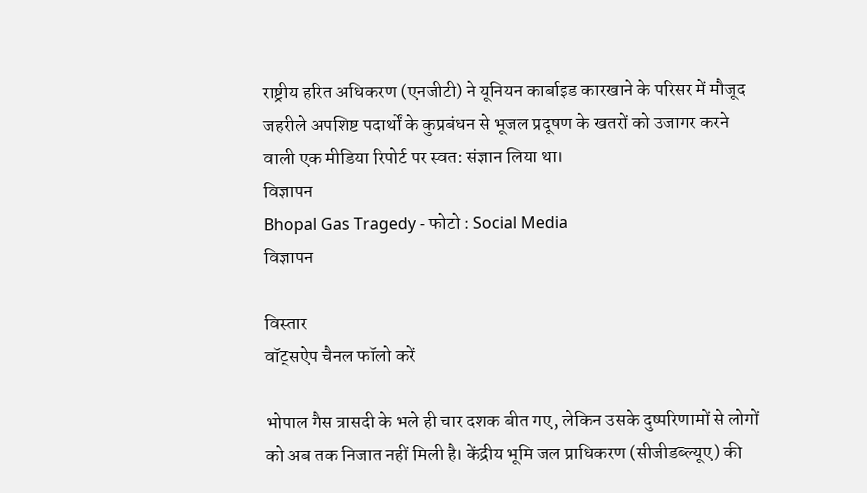राष्ट्रीय हरित अधिकरण (एनजीटी) ने यूनियन कार्बाइड कारखाने के परिसर में मौजूद जहरीले अपशिष्ट पदार्थों के कुप्रबंधन से भूजल प्रदूषण के खतरों को उजागर करने वाली एक मीडिया रिपोर्ट पर स्वत: संज्ञान लिया था।
विज्ञापन
Bhopal Gas Tragedy - फोटो : Social Media
विज्ञापन

विस्तार
वॉट्सऐप चैनल फॉलो करें

भोपाल गैस त्रासदी के भले ही चार दशक बीत गए, लेकिन उसके दुष्परिणामों से लोगों को अब तक निजात नहीं मिली है। केंद्रीय भूमि जल प्राधिकरण (सीजीडब्ल्यूए) की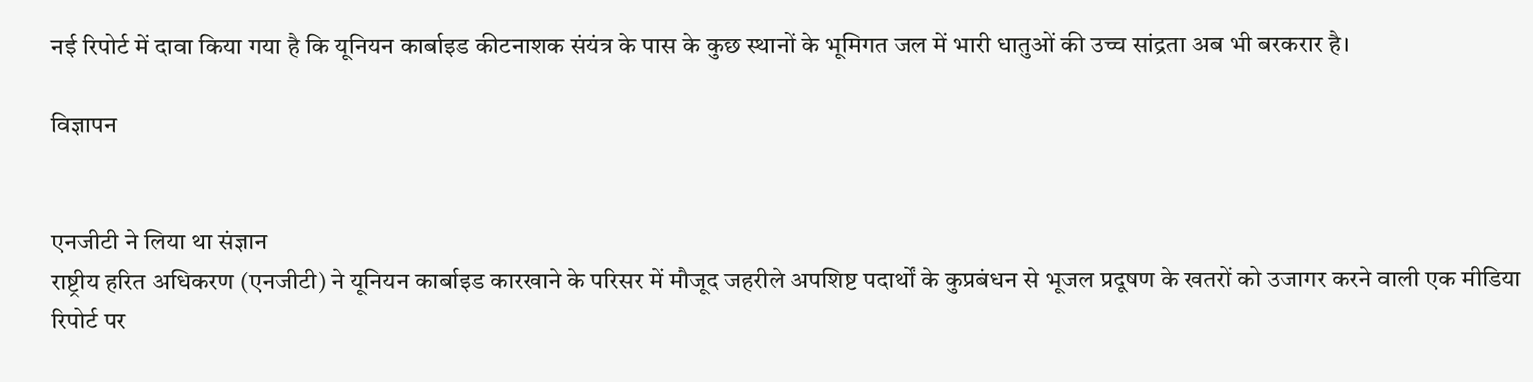नई रिपोर्ट में दावा किया गया है कि यूनियन कार्बाइड कीटनाशक संयंत्र के पास के कुछ स्थानों के भूमिगत जल में भारी धातुओं की उच्च सांद्रता अब भी बरकरार है।

विज्ञापन


एनजीटी ने लिया था संज्ञान
राष्ट्रीय हरित अधिकरण (एनजीटी) ने यूनियन कार्बाइड कारखाने के परिसर में मौजूद जहरीले अपशिष्ट पदार्थों के कुप्रबंधन से भूजल प्रदूषण के खतरों को उजागर करने वाली एक मीडिया रिपोर्ट पर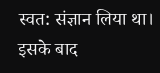स्वत: संज्ञान लिया था। इसके बाद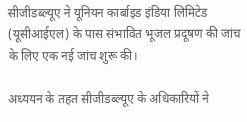सीजीडब्ल्यूए ने यूनियन कार्बाइड इंडिया लिमिटेड (यूसीआईएल) के पास संभावित भूजल प्रदूषण की जांच के लिए एक नई जांच शुरू की।

अध्ययन के तहत सीजीडब्ल्यूए के अधिकारियों ने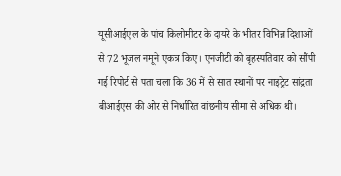यूसीआईएल के पांच किलोमीटर के दायरे के भीतर विभिन्न दिशाओं से 72 भूजल नमूने एकत्र किए। एनजीटी को बृहस्पतिवार को सौंपी गई रिपोर्ट से पता चला कि 36 में से सात स्थानों पर नाइट्रेट सांद्रता बीआईएस की ओर से निर्धारित वांछनीय सीमा से अधिक थी।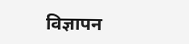विज्ञापन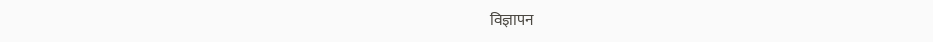विज्ञापन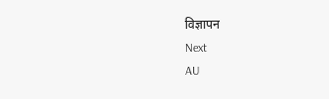विज्ञापन
Next
AU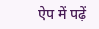ऐप में पढ़ें